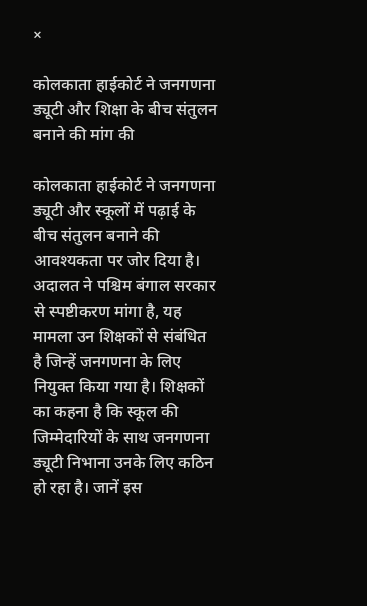×

कोलकाता हाईकोर्ट ने जनगणना ड्यूटी और शिक्षा के बीच संतुलन बनाने की मांग की

कोलकाता हाईकोर्ट ने जनगणना ड्यूटी और स्कूलों में पढ़ाई के बीच संतुलन बनाने की आवश्यकता पर जोर दिया है। अदालत ने पश्चिम बंगाल सरकार से स्पष्टीकरण मांगा है, यह मामला उन शिक्षकों से संबंधित है जिन्हें जनगणना के लिए नियुक्त किया गया है। शिक्षकों का कहना है कि स्कूल की जिम्मेदारियों के साथ जनगणना ड्यूटी निभाना उनके लिए कठिन हो रहा है। जानें इस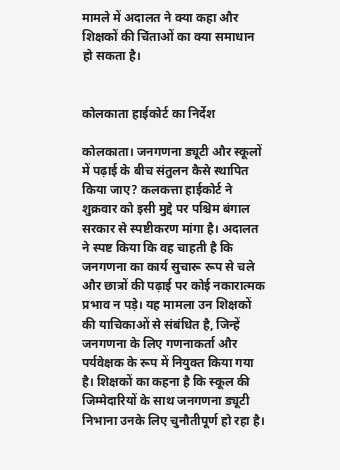मामले में अदालत ने क्या कहा और शिक्षकों की चिंताओं का क्या समाधान हो सकता है।


कोलकाता हाईकोर्ट का निर्देश

कोलकाता। जनगणना ड्यूटी और स्कूलों में पढ़ाई के बीच संतुलन कैसे स्थापित किया जाए? कलकत्ता हाईकोर्ट ने शुक्रवार को इसी मुद्दे पर पश्चिम बंगाल सरकार से स्पष्टीकरण मांगा है। अदालत ने स्पष्ट किया कि वह चाहती है कि जनगणना का कार्य सुचारू रूप से चले और छात्रों की पढ़ाई पर कोई नकारात्मक प्रभाव न पड़े। यह मामला उन शिक्षकों की याचिकाओं से संबंधित है, जिन्हें जनगणना के लिए गणनाकर्ता और पर्यवेक्षक के रूप में नियुक्त किया गया है। शिक्षकों का कहना है कि स्कूल की जिम्मेदारियों के साथ जनगणना ड्यूटी निभाना उनके लिए चुनौतीपूर्ण हो रहा है।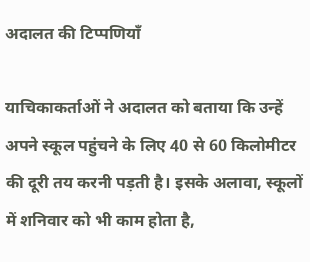अदालत की टिप्पणियाँ

याचिकाकर्ताओं ने अदालत को बताया कि उन्हें अपने स्कूल पहुंचने के लिए 40 से 60 किलोमीटर की दूरी तय करनी पड़ती है। इसके अलावा, स्कूलों में शनिवार को भी काम होता है,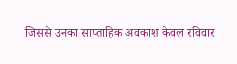जिससे उनका साप्ताहिक अवकाश केवल रविवार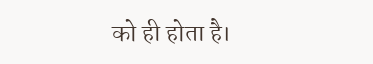को ही होता है।